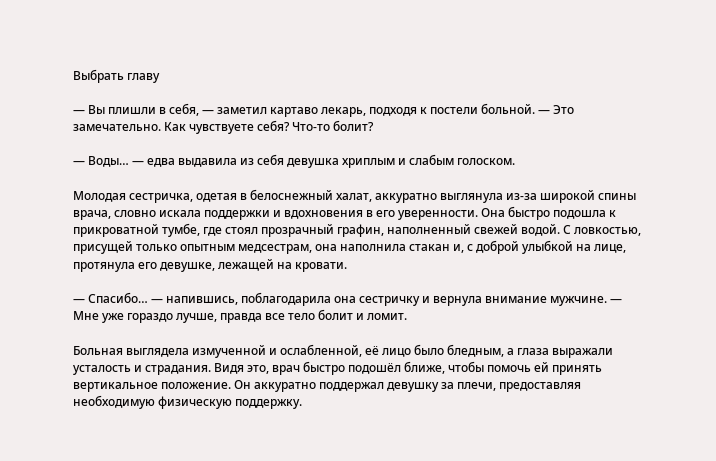Выбрать главу

— Вы плишли в себя, — заметил картаво лекарь, подходя к постели больной. — Это замечательно. Как чувствуете себя? Что-то болит?

— Воды… — едва выдавила из себя девушка хриплым и слабым голоском.

Молодая сестричка, одетая в белоснежный халат, аккуратно выглянула из-за широкой спины врача, словно искала поддержки и вдохновения в его уверенности. Она быстро подошла к прикроватной тумбе, где стоял прозрачный графин, наполненный свежей водой. С ловкостью, присущей только опытным медсестрам, она наполнила стакан и, с доброй улыбкой на лице, протянула его девушке, лежащей на кровати.

— Спасибо… — напившись, поблагодарила она сестричку и вернула внимание мужчине. — Мне уже гораздо лучше, правда все тело болит и ломит.

Больная выглядела измученной и ослабленной, её лицо было бледным, а глаза выражали усталость и страдания. Видя это, врач быстро подошёл ближе, чтобы помочь ей принять вертикальное положение. Он аккуратно поддержал девушку за плечи, предоставляя необходимую физическую поддержку.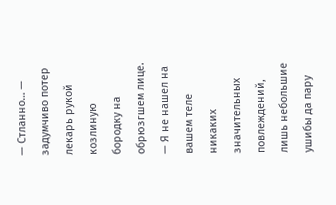— Стланно… — задумчиво потер лекарь рукой козлиную бородку на обрюзгшем лице. — Я не нашел на вашем теле никаких значительных повлеждений, лишь небольшие ушибы да пару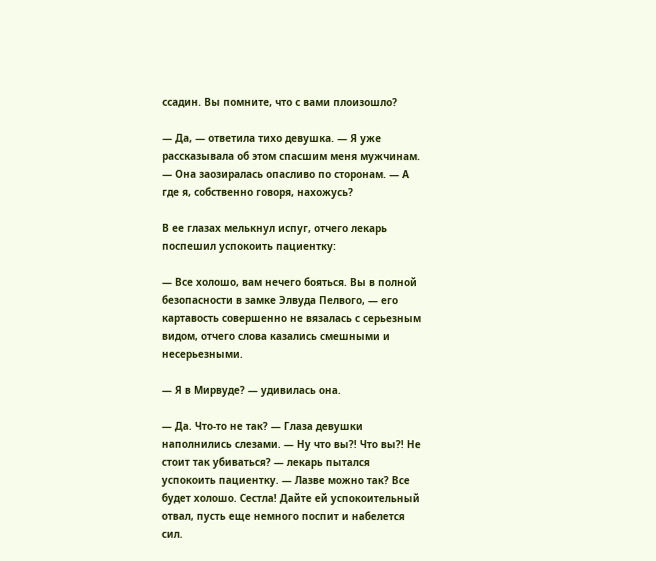ссадин. Вы помните, что с вами плоизошло?

— Да, — ответила тихо девушка. — Я уже рассказывала об этом спасшим меня мужчинам. — Она заозиралась опасливо по сторонам. — А где я, собственно говоря, нахожусь?

В ее глазах мелькнул испуг, отчего лекарь поспешил успокоить пациентку:

— Все холошо, вам нечего бояться. Вы в полной безопасности в замке Элвуда Пелвого, — его картавость совершенно не вязалась с серьезным видом, отчего слова казались смешными и несерьезными.

— Я в Мирвуде? — удивилась она.

— Да. Что-то не так? — Глаза девушки наполнились слезами. — Ну что вы?! Что вы?! Не стоит так убиваться? — лекарь пытался успокоить пациентку. — Лазве можно так? Все будет холошо. Сестла! Дайте ей успокоительный отвал, пусть еще немного поспит и набелется сил.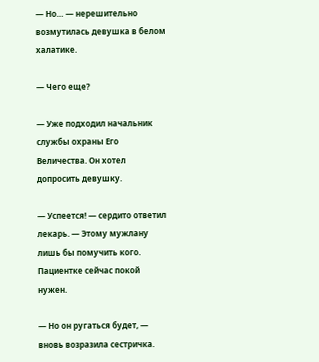— Но… — нерешительно возмутилась девушка в белом халатике.

— Чего еще?

— Уже подходил начальник службы охраны Его Величества. Он хотел допросить девушку.

— Успеется! — сердито ответил лекарь. — Этому мужлану лишь бы помучить кого. Пациентке сейчас покой нужен.

— Но он ругаться будет, — вновь возразила сестричка.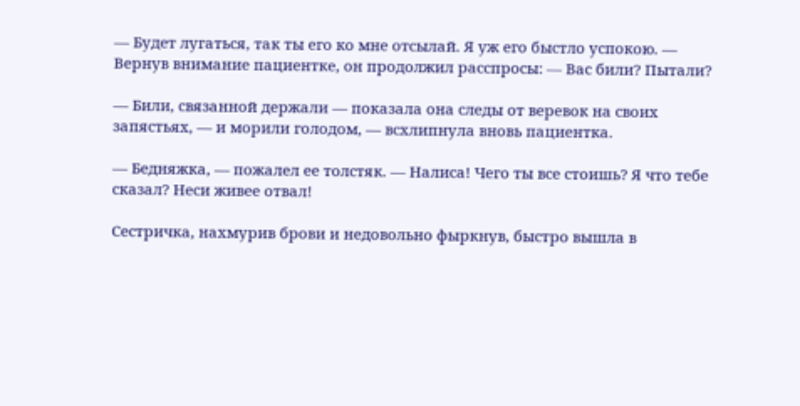— Будет лугаться, так ты его ко мне отсылай. Я уж его быстло успокою. — Вернув внимание пациентке, он продолжил расспросы: — Вас били? Пытали?

— Били, связанной держали — показала она следы от веревок на своих запястьях, — и морили голодом, — всхлипнула вновь пациентка.

— Бедняжка, — пожалел ее толстяк. — Налиса! Чего ты все стоишь? Я что тебе сказал? Неси живее отвал!

Сестричка, нахмурив брови и недовольно фыркнув, быстро вышла в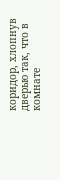коридор, хлопнув дверью так, что в комнате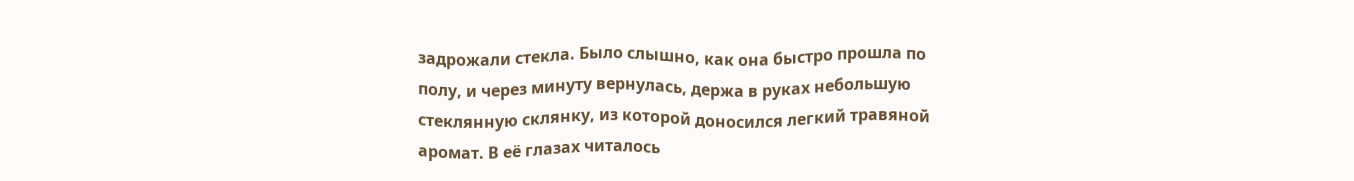задрожали стекла. Было слышно, как она быстро прошла по полу, и через минуту вернулась, держа в руках небольшую стеклянную склянку, из которой доносился легкий травяной аромат. В её глазах читалось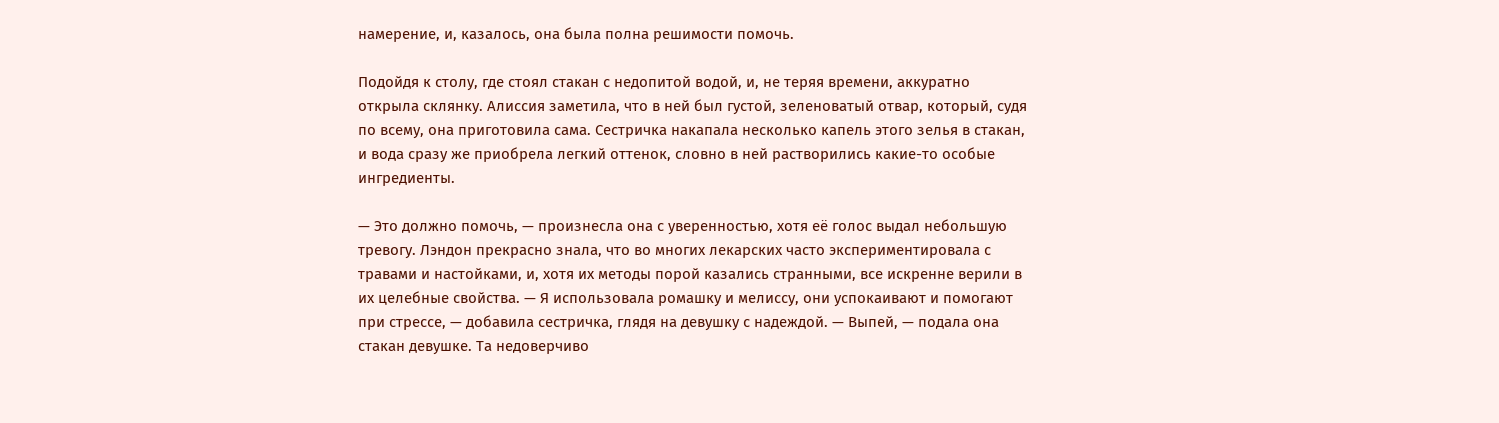намерение, и, казалось, она была полна решимости помочь.

Подойдя к столу, где стоял стакан с недопитой водой, и, не теряя времени, аккуратно открыла склянку. Алиссия заметила, что в ней был густой, зеленоватый отвар, который, судя по всему, она приготовила сама. Сестричка накапала несколько капель этого зелья в стакан, и вода сразу же приобрела легкий оттенок, словно в ней растворились какие-то особые ингредиенты.

— Это должно помочь, — произнесла она с уверенностью, хотя её голос выдал небольшую тревогу. Лэндон прекрасно знала, что во многих лекарских часто экспериментировала с травами и настойками, и, хотя их методы порой казались странными, все искренне верили в их целебные свойства. — Я использовала ромашку и мелиссу, они успокаивают и помогают при стрессе, — добавила сестричка, глядя на девушку с надеждой. — Выпей, — подала она стакан девушке. Та недоверчиво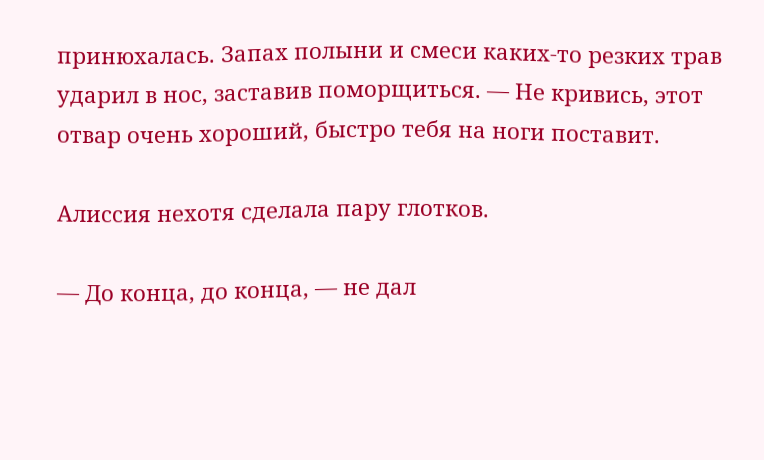принюхалась. Запах полыни и смеси каких-то резких трав ударил в нос, заставив поморщиться. — Не кривись, этот отвар очень хороший, быстро тебя на ноги поставит.

Алиссия нехотя сделала пару глотков.

— До конца, до конца, — не дал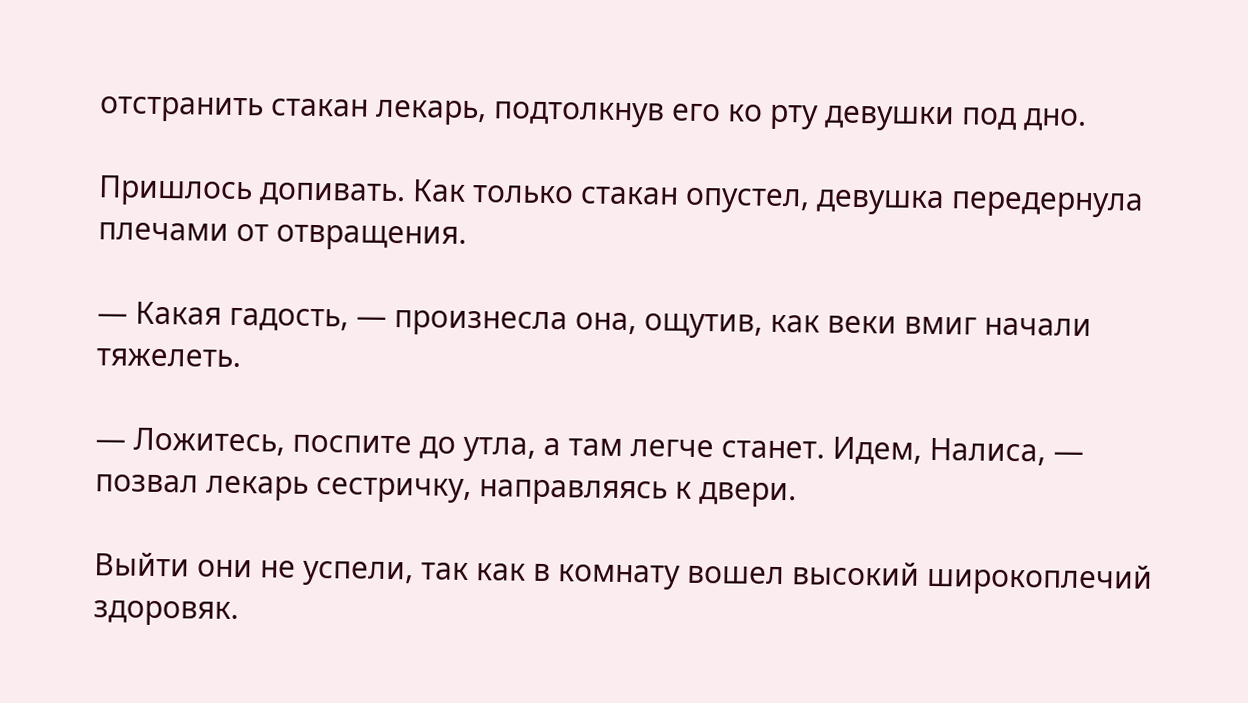отстранить стакан лекарь, подтолкнув его ко рту девушки под дно.

Пришлось допивать. Как только стакан опустел, девушка передернула плечами от отвращения.

— Какая гадость, — произнесла она, ощутив, как веки вмиг начали тяжелеть.

— Ложитесь, поспите до утла, а там легче станет. Идем, Налиса, — позвал лекарь сестричку, направляясь к двери.

Выйти они не успели, так как в комнату вошел высокий широкоплечий здоровяк.